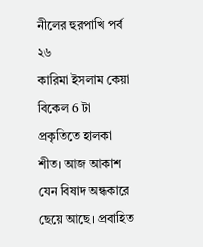নীলের হুরপাখি পর্ব ২৬
কারিমা ইসলাম কেয়া
বিকেল 6 টা প্রকৃতিতে হালকা শীত। আজ আকাশ যেন বিষাদ অন্ধকারে ছেয়ে আছে। প্রবাহিত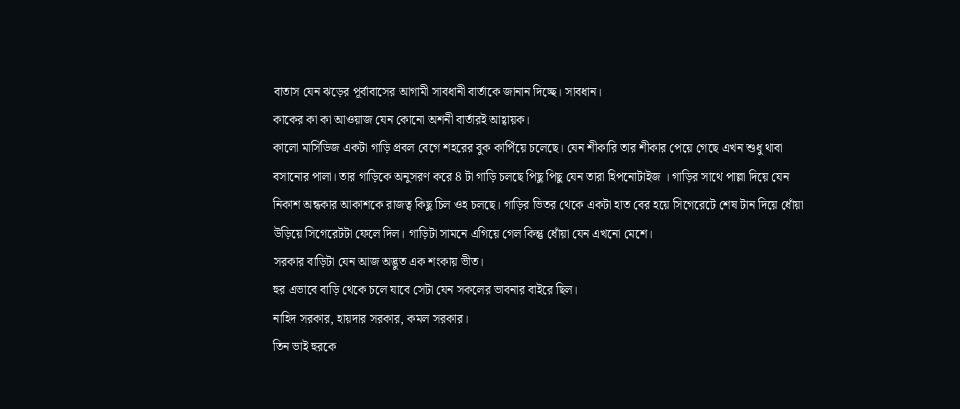বাতাস যেন ঝড়ের পূর্বাবাসের আগামী সাবধানী বার্তাকে জানান দিচ্ছে। সাবধান।
কাকের কা কা আওয়াজ যেন কোনো অশনী বার্তারই আহ্বায়ক।
কালো মার্সিডিজ একটা গাড়ি প্রবল বেগে শহরের বুক কাপিঁয়ে চলেছে। যেন শীকারি তার শীকার পেয়ে গেছে এখন শুধু থাবা বসানোর পালা। তার গাড়িকে অনুসরণ করে 8 টা গাড়ি চলছে পিছু পিছু যেন তারা হিপনোটাইজ । গাড়ির সাথে পাল্লা দিয়ে যেন নিকাশ অন্ধকার আকাশকে রাজত্ব কিছু চিল ওহ চলছে। গাড়ির ভিতর থেকে একটা হাত বের হয়ে সিগেরেটে শেষ টান দিয়ে ধোঁয়া উড়িয়ে সিগেরেটটা ফেলে দিল। গাড়িটা সামনে এগিয়ে গেল কিন্তু ধোঁয়া যেন এখনো মেশে।
সরকার বাড়িটা যেন আজ অদ্ভুত এক শংকায় ভীত।
হুর এভাবে বাড়ি থেকে চলে যাবে সেটা যেন সকলের ভাবনার বাইরে ছিল।
নাহিদ সরকার, হায়দার সরকার, কমল সরকার।
তিন ভাই হুরকে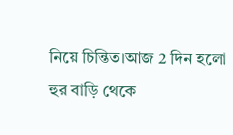নিয়ে চিন্তিত।আজ 2 দিন হলো হুর বাড়ি থেকে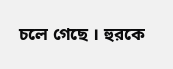চলে গেছে । হুরকে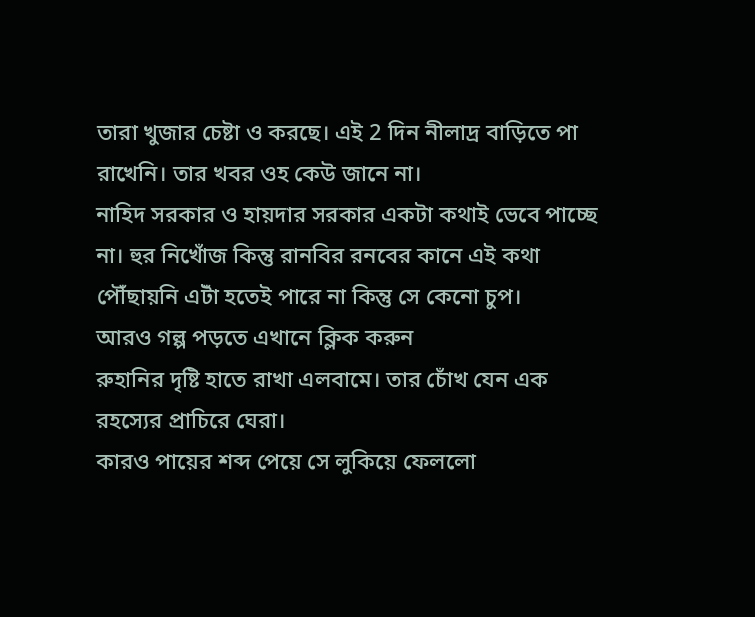তারা খুজার চেষ্টা ও করছে। এই 2 দিন নীলাদ্র বাড়িতে পা রাখেনি। তার খবর ওহ কেউ জানে না।
নাহিদ সরকার ও হায়দার সরকার একটা কথাই ভেবে পাচ্ছে না। হুর নিখোঁজ কিন্তু রানবির রনবের কানে এই কথা পৌঁছায়নি এটাঁ হতেই পারে না কিন্তু সে কেনো চুপ।
আরও গল্প পড়তে এখানে ক্লিক করুন
রুহানির দৃষ্টি হাতে রাখা এলবামে। তার চোঁখ যেন এক রহস্যের প্রাচিরে ঘেরা।
কারও পায়ের শব্দ পেয়ে সে লুকিয়ে ফেললো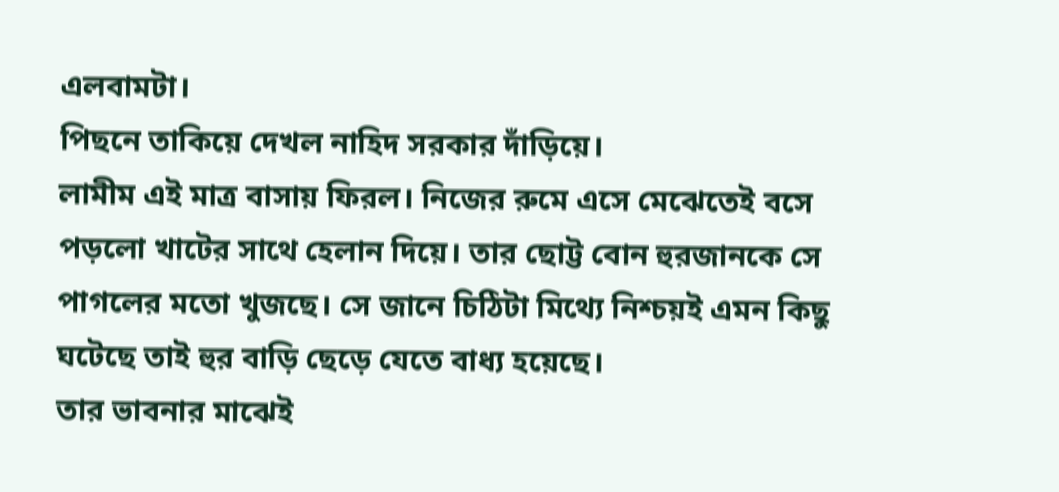এলবামটা।
পিছনে তাকিয়ে দেখল নাহিদ সরকার দাঁড়িয়ে।
লামীম এই মাত্র বাসায় ফিরল। নিজের রুমে এসে মেঝেতেই বসে পড়লো খাটের সাথে হেলান দিয়ে। তার ছোট্ট বোন হুরজানকে সে পাগলের মতো খুজছে। সে জানে চিঠিটা মিথ্যে নিশ্চয়ই এমন কিছু ঘটেছে তাই হুর বাড়ি ছেড়ে যেতে বাধ্য হয়েছে।
তার ভাবনার মাঝেই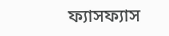ফ্যাসফ্যাস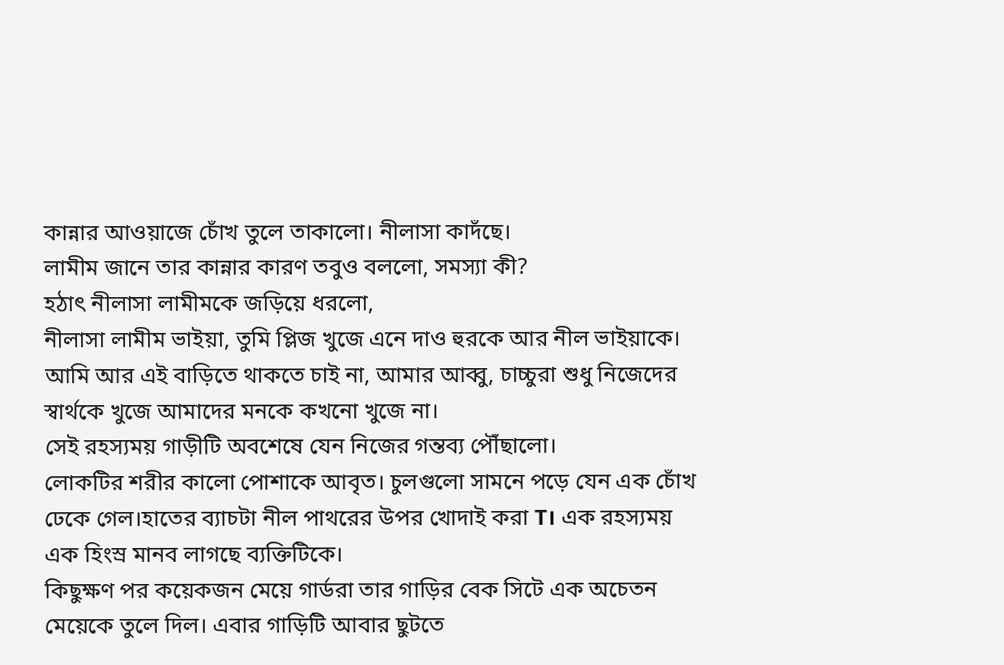কান্নার আওয়াজে চোঁখ তুলে তাকালো। নীলাসা কাদঁছে।
লামীম জানে তার কান্নার কারণ তবুও বললো, সমস্যা কী?
হঠাৎ নীলাসা লামীমকে জড়িয়ে ধরলো,
নীলাসা লামীম ভাইয়া, তুমি প্লিজ খুজে এনে দাও হুরকে আর নীল ভাইয়াকে।
আমি আর এই বাড়িতে থাকতে চাই না, আমার আব্বু, চাচ্চুরা শুধু নিজেদের স্বার্থকে খুজে আমাদের মনকে কখনো খুজে না।
সেই রহস্যময় গাড়ীটি অবশেষে যেন নিজের গন্তব্য পৌঁছালো।
লোকটির শরীর কালো পোশাকে আবৃত। চুলগুলো সামনে পড়ে যেন এক চোঁখ ঢেকে গেল।হাতের ব্যাচটা নীল পাথরের উপর খোদাই করা T। এক রহস্যময় এক হিংস্র মানব লাগছে ব্যক্তিটিকে।
কিছুক্ষণ পর কয়েকজন মেয়ে গার্ডরা তার গাড়ির বেক সিটে এক অচেতন মেয়েকে তুলে দিল। এবার গাড়িটি আবার ছুটতে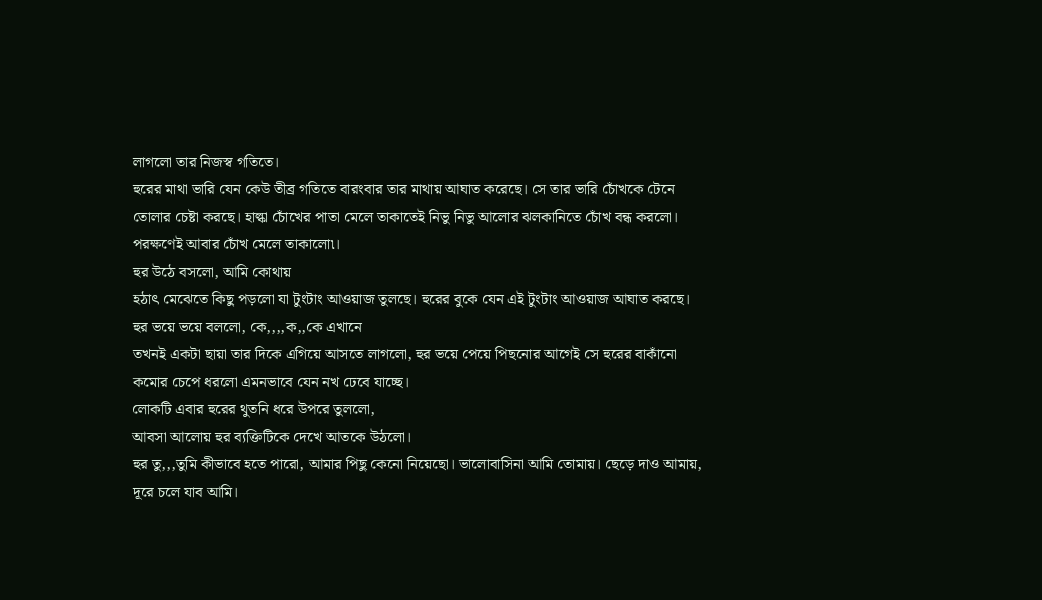লাগলো তার নিজস্ব গতিতে।
হুরের মাথা ভারি যেন কেউ তীব্র গতিতে বারংবার তার মাথায় আঘাত করেছে। সে তার ভারি চোঁখকে টেনে তোলার চেষ্টা করছে। হাল্কা চোঁখের পাতা মেলে তাকাতেই নিভু নিভু আলোর ঝলকানিতে চোঁখ বন্ধ করলো। পরক্ষণেই আবার চোঁখ মেলে তাকালো৷।
হুর উঠে বসলো, আমি কোথায়
হঠাৎ মেঝেতে কিছু পড়লো যা টুংটাং আওয়াজ তুলছে। হুরের বুকে যেন এই টুংটাং আওয়াজ আঘাত করছে। হুর ভয়ে ভয়ে বললো, কে,,,,ক,,কে এখানে
তখনই একটা ছায়া তার দিকে এগিয়ে আসতে লাগলো, হুর ভয়ে পেয়ে পিছনোর আগেই সে হুরের বাকাঁনো কমোর চেপে ধরলো এমনভাবে যেন নখ ঢেবে যাচ্ছে।
লোকটি এবার হুরের থুতনি ধরে উপরে তুললো,
আবসা আলোয় হুর ব্যক্তিটিকে দেখে আতকে উঠলো।
হুর তু,,,তুমি কীভাবে হতে পারো, আমার পিছু কেনো নিয়েছো। ভালোবাসিনা আমি তোমায়। ছেড়ে দাও আমায়, দূরে চলে যাব আমি।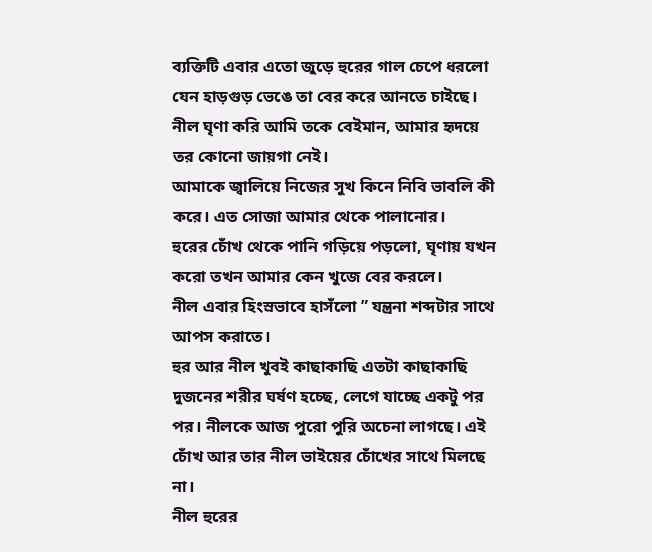ব্যক্তিটি এবার এতো জুড়ে হুরের গাল চেপে ধরলো যেন হাড়গুড় ভেঙে তা বের করে আনতে চাইছে।
নীল ঘৃণা করি আমি তকে বেইমান, আমার হৃদয়ে তর কোনো জায়গা নেই।
আমাকে জ্বালিয়ে নিজের সুখ কিনে নিবি ভাবলি কী করে। এত সোজা আমার থেকে পালানোর।
হুরের চোঁখ থেকে পানি গড়িয়ে পড়লো, ঘৃণায় যখন করো তখন আমার কেন খুজে বের করলে।
নীল এবার হিংস্রভাবে হাসঁলো ” যন্ত্রনা শব্দটার সাথে আপস করাতে।
হুর আর নীল খুবই কাছাকাছি এতটা কাছাকাছি দুজনের শরীর ঘর্ষণ হচ্ছে, লেগে যাচ্ছে একটু পর পর। নীলকে আজ পুরো পুরি অচেনা লাগছে। এই চোঁখ আর তার নীল ভাইয়ের চোঁখের সাথে মিলছে না।
নীল হুরের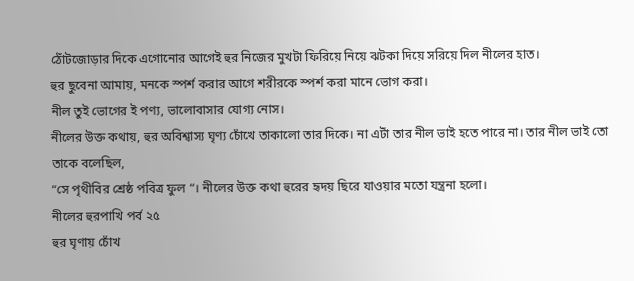ঠোঁটজোড়ার দিকে এগোনোর আগেই হুর নিজের মুখটা ফিরিয়ে নিয়ে ঝটকা দিয়ে সরিয়ে দিল নীলের হাত।
হুর ছুবেনা আমায়, মনকে স্পর্শ করার আগে শরীরকে স্পর্শ করা মানে ভোগ করা।
নীল তুই ভোগের ই পণ্য, ভালোবাসার যোগ্য নোস।
নীলের উক্ত কথায়, হুর অবিশ্বাস্য ঘৃণ্য চোঁখে তাকালো তার দিকে। না এটাঁ তার নীল ভাই হতে পারে না। তার নীল ভাই তো তাকে বলেছিল,
“সে পৃথীবির শ্রেষ্ঠ পবিত্র ফুল “। নীলের উক্ত কথা হুরের হৃদয় ছিরে যাওয়ার মতো যন্ত্রনা হলো।
নীলের হুরপাখি পর্ব ২৫
হুর ঘৃণায় চোঁখ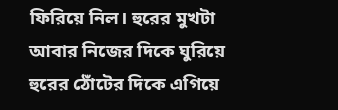ফিরিয়ে নিল। হুরের মুখটা আবার নিজের দিকে ঘুরিয়ে হুরের ঠোঁটের দিকে এগিয়ে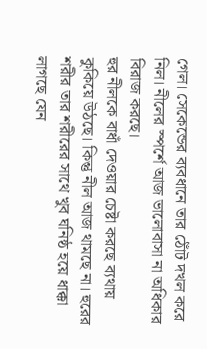গেল। সেকেন্ডের ব্যবধানে তার ঠোঁট দখল করে নিল। নীলের স্পর্শে আজ ভালোবাসা না অধিকার বিরাজ করছে।
হুর নীলকে বাধাঁ দেওয়ার চেষ্টা করছে ব্যথায় কুকিয়ে উঠছে। কিন্তু নীল আজ থামছে না। হুরের শরীর তার শরীরের সাথে খুব ঘনিষ্ঠ হয়ে ধাক্কা লাগছে যেন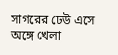সাগরের ঢেউ এসে অঙ্গে খেলা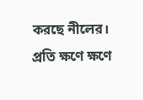করছে নীলের। প্রতি ক্ষণে ক্ষণে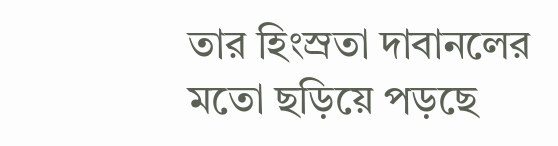তার হিংস্রতা দাবানলের মতো ছড়িয়ে পড়ছে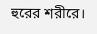হুরের শরীরে।